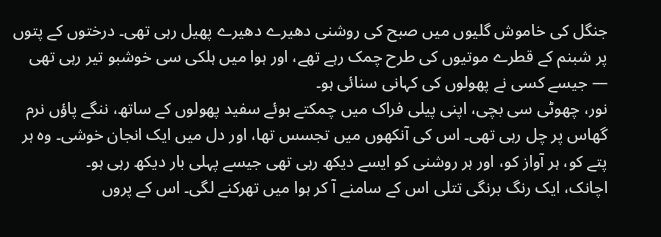جنگل کی خاموش گلیوں میں صبح کی روشنی دھیرے دھیرے پھیل رہی تھی۔ درختوں کے پتوں پر شبنم کے قطرے موتیوں کی طرح چمک رہے تھے، اور ہوا میں ہلکی سی خوشبو تیر رہی تھی — جیسے کسی نے پھولوں کی کہانی سنائی ہو۔
نور، چھوٹی سی بچی، اپنی پیلی فراک میں چمکتے ہوئے سفید پھولوں کے ساتھ، ننگے پاؤں نرم گھاس پر چل رہی تھی۔ اس کی آنکھوں میں تجسس تھا، اور دل میں ایک انجان خوشی۔ وہ ہر پتے کو، ہر آواز کو، اور ہر روشنی کو ایسے دیکھ رہی تھی جیسے پہلی بار دیکھ رہی ہو۔
اچانک، ایک رنگ برنگی تتلی اس کے سامنے آ کر ہوا میں تھرکنے لگی۔ اس کے پروں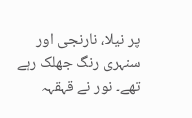پر نیلا، نارنجی اور سنہری رنگ جھلک رہے تھے۔ نور نے قہقہہ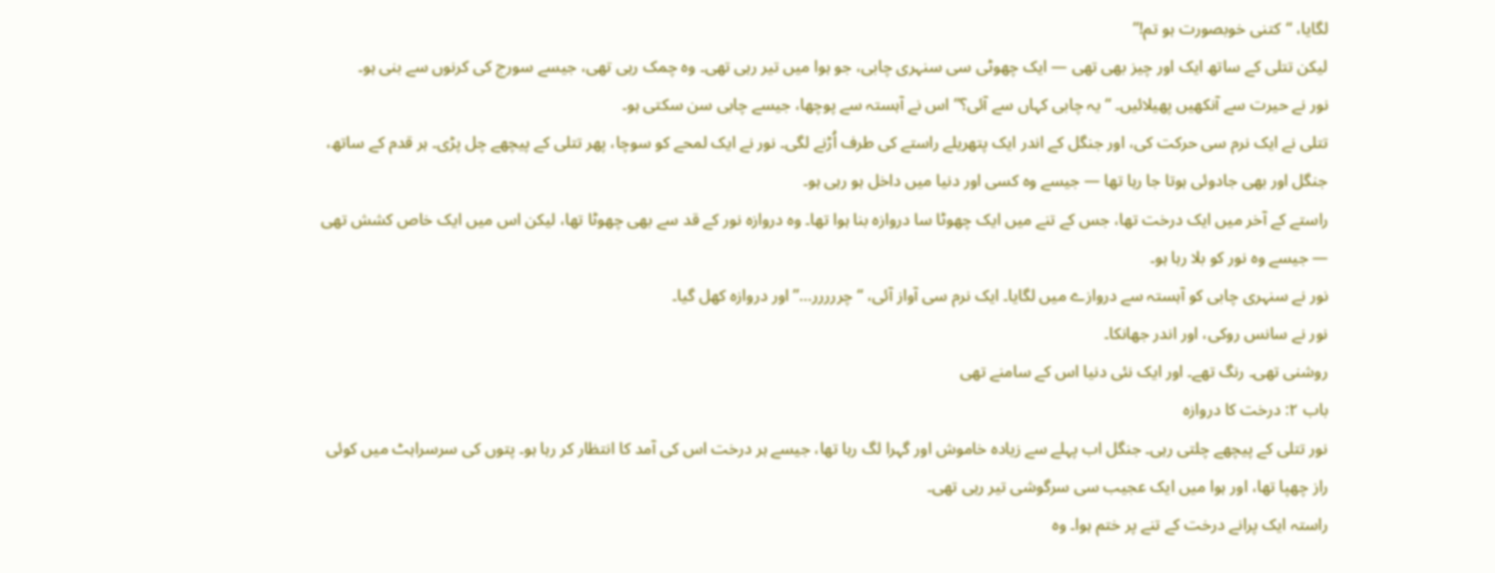لگایا، “کتنی خوبصورت ہو تم!”
لیکن تتلی کے ساتھ ایک اور چیز بھی تھی — ایک چھوٹی سی سنہری چابی، جو ہوا میں تیر رہی تھی۔ وہ چمک رہی تھی، جیسے سورج کی کرنوں سے بنی ہو۔
نور نے حیرت سے آنکھیں پھیلائیں۔ “یہ چابی کہاں سے آئی؟” اس نے آہستہ سے پوچھا، جیسے چابی سن سکتی ہو۔
تتلی نے ایک نرم سی حرکت کی، اور جنگل کے اندر ایک پتھریلے راستے کی طرف اُڑنے لگی۔ نور نے ایک لمحے کو سوچا، پھر تتلی کے پیچھے چل پڑی۔ ہر قدم کے ساتھ، جنگل اور بھی جادوئی ہوتا جا رہا تھا — جیسے وہ کسی اور دنیا میں داخل ہو رہی ہو۔
راستے کے آخر میں ایک درخت تھا، جس کے تنے میں ایک چھوٹا سا دروازہ بنا ہوا تھا۔ وہ دروازہ نور کے قد سے بھی چھوٹا تھا، لیکن اس میں ایک خاص کشش تھی — جیسے وہ نور کو بلا رہا ہو۔
نور نے سنہری چابی کو آہستہ سے دروازے میں لگایا۔ ایک نرم سی آواز آئی، “چررررر…” اور دروازہ کھل گیا۔
نور نے سانس روکی، اور اندر جھانکا۔
روشنی تھی۔ رنگ تھے۔ اور ایک نئی دنیا اس کے سامنے تھی
باب ۲: درخت کا دروازہ
نور تتلی کے پیچھے چلتی رہی۔ جنگل اب پہلے سے زیادہ خاموش اور گہرا لگ رہا تھا، جیسے ہر درخت اس کی آمد کا انتظار کر رہا ہو۔ پتوں کی سرسراہٹ میں کوئی راز چھپا تھا، اور ہوا میں ایک عجیب سی سرگوشی تیر رہی تھی۔
راستہ ایک پرانے درخت کے تنے پر ختم ہوا۔ وہ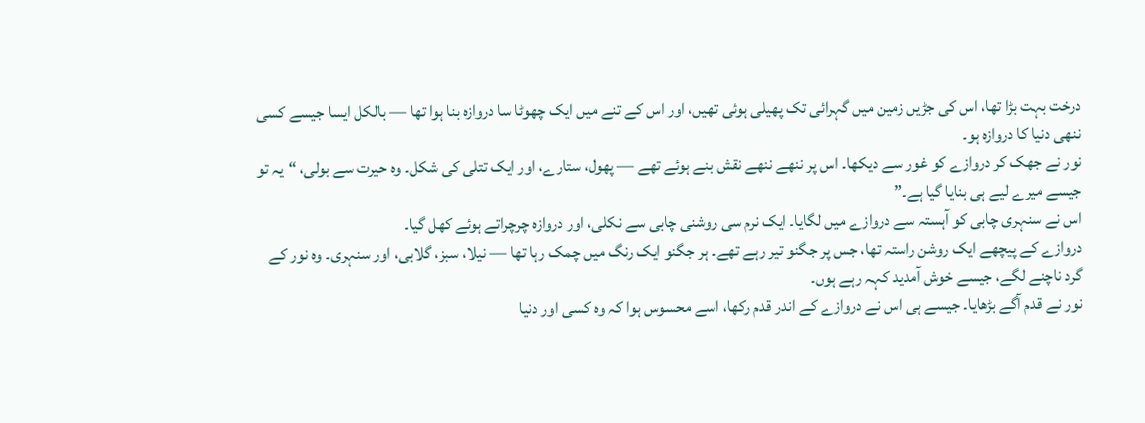درخت بہت بڑا تھا، اس کی جڑیں زمین میں گہرائی تک پھیلی ہوئی تھیں، اور اس کے تنے میں ایک چھوٹا سا دروازہ بنا ہوا تھا — بالکل ایسا جیسے کسی ننھی دنیا کا دروازہ ہو۔
نور نے جھک کر دروازے کو غور سے دیکھا۔ اس پر ننھے ننھے نقش بنے ہوئے تھے — پھول، ستارے، اور ایک تتلی کی شکل۔ وہ حیرت سے بولی، “یہ تو جیسے میرے لیے ہی بنایا گیا ہے۔”
اس نے سنہری چابی کو آہستہ سے دروازے میں لگایا۔ ایک نرم سی روشنی چابی سے نکلی، اور دروازہ چرچراتے ہوئے کھل گیا۔
دروازے کے پیچھے ایک روشن راستہ تھا، جس پر جگنو تیر رہے تھے۔ ہر جگنو ایک رنگ میں چمک رہا تھا — نیلا، سبز، گلابی، اور سنہری۔ وہ نور کے گرد ناچنے لگے، جیسے خوش آمدید کہہ رہے ہوں۔
نور نے قدم آگے بڑھایا۔ جیسے ہی اس نے دروازے کے اندر قدم رکھا، اسے محسوس ہوا کہ وہ کسی اور دنیا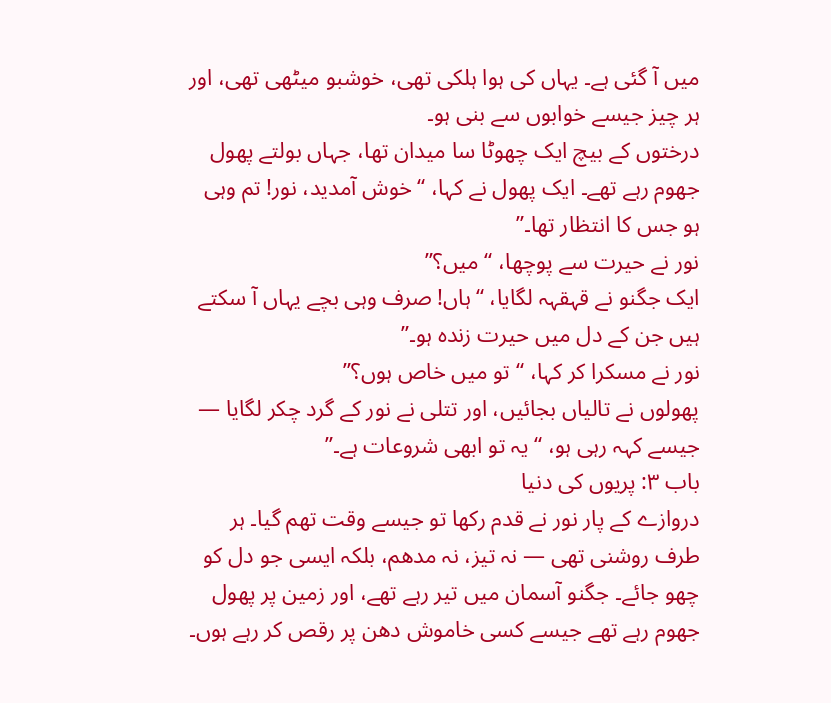میں آ گئی ہے۔ یہاں کی ہوا ہلکی تھی، خوشبو میٹھی تھی، اور ہر چیز جیسے خوابوں سے بنی ہو۔
درختوں کے بیچ ایک چھوٹا سا میدان تھا، جہاں بولتے پھول جھوم رہے تھے۔ ایک پھول نے کہا، “خوش آمدید، نور! تم وہی ہو جس کا انتظار تھا۔”
نور نے حیرت سے پوچھا، “میں؟”
ایک جگنو نے قہقہہ لگایا، “ہاں! صرف وہی بچے یہاں آ سکتے ہیں جن کے دل میں حیرت زندہ ہو۔”
نور نے مسکرا کر کہا، “تو میں خاص ہوں؟”
پھولوں نے تالیاں بجائیں، اور تتلی نے نور کے گرد چکر لگایا — جیسے کہہ رہی ہو، “یہ تو ابھی شروعات ہے۔”
باب ۳: پریوں کی دنیا
دروازے کے پار نور نے قدم رکھا تو جیسے وقت تھم گیا۔ ہر طرف روشنی تھی — نہ تیز، نہ مدھم، بلکہ ایسی جو دل کو چھو جائے۔ جگنو آسمان میں تیر رہے تھے، اور زمین پر پھول جھوم رہے تھے جیسے کسی خاموش دھن پر رقص کر رہے ہوں۔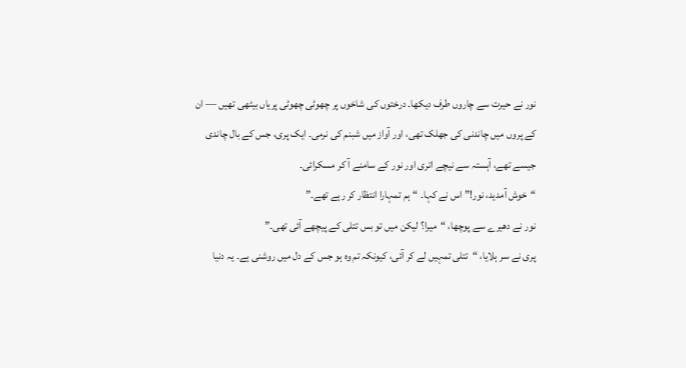نور نے حیرت سے چاروں طرف دیکھا۔ درختوں کی شاخوں پر چھوٹی چھوٹی پریاں بیٹھی تھیں — ان کے پروں میں چاندنی کی جھلک تھی، اور آواز میں شبنم کی نرمی۔ ایک پری، جس کے بال چاندی جیسے تھے، آہستہ سے نیچے اتری اور نور کے سامنے آ کر مسکرائی۔
“خوش آمدید، نور!” اس نے کہا۔ “ہم تمہارا انتظار کر رہے تھے۔”
نور نے دھیرے سے پوچھا، “میرا؟ لیکن میں تو بس تتلی کے پیچھے آئی تھی۔”
پری نے سر ہلایا، “تتلی تمہیں لے کر آئی، کیونکہ تم وہ ہو جس کے دل میں روشنی ہے۔ یہ دنیا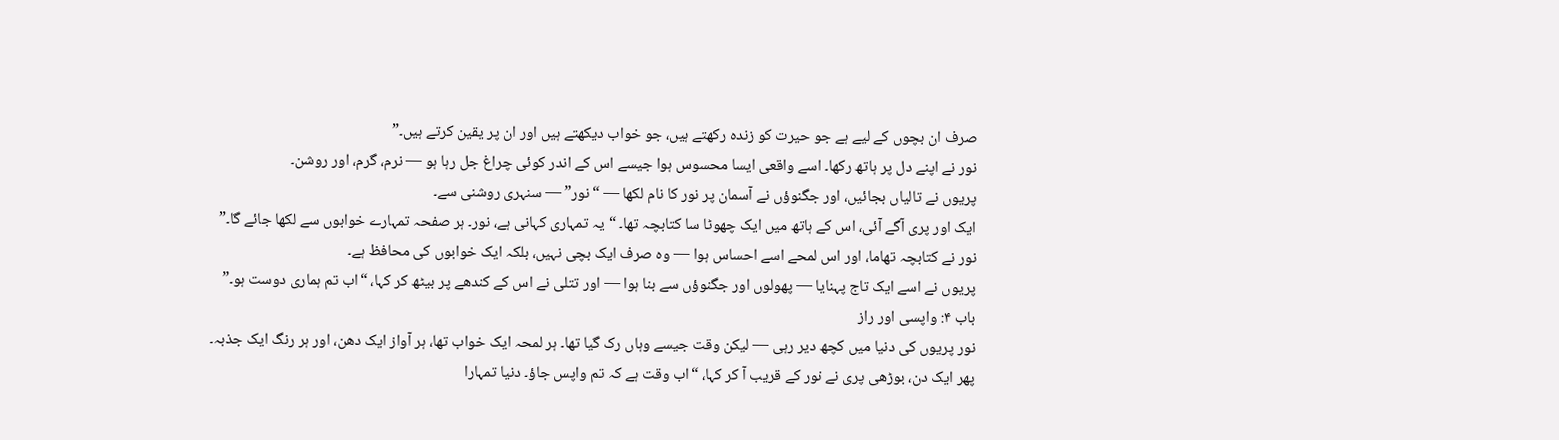صرف ان بچوں کے لیے ہے جو حیرت کو زندہ رکھتے ہیں، جو خواب دیکھتے ہیں اور ان پر یقین کرتے ہیں۔”
نور نے اپنے دل پر ہاتھ رکھا۔ اسے واقعی ایسا محسوس ہوا جیسے اس کے اندر کوئی چراغ جل رہا ہو — نرم، گرم، اور روشن۔
پریوں نے تالیاں بجائیں، اور جگنوؤں نے آسمان پر نور کا نام لکھا — “نور” — سنہری روشنی سے۔
ایک اور پری آگے آئی، اس کے ہاتھ میں ایک چھوٹا سا کتابچہ تھا۔ “یہ تمہاری کہانی ہے، نور۔ ہر صفحہ تمہارے خوابوں سے لکھا جائے گا۔”
نور نے کتابچہ تھاما، اور اس لمحے اسے احساس ہوا — وہ صرف ایک بچی نہیں، بلکہ ایک خوابوں کی محافظ ہے۔
پریوں نے اسے ایک تاج پہنایا — پھولوں اور جگنوؤں سے بنا ہوا — اور تتلی نے اس کے کندھے پر بیٹھ کر کہا، “اب تم ہماری دوست ہو۔”
باب ۴: واپسی اور راز
نور پریوں کی دنیا میں کچھ دیر رہی — لیکن وقت جیسے وہاں رک گیا تھا۔ ہر لمحہ ایک خواب تھا، ہر آواز ایک دھن، اور ہر رنگ ایک جذبہ۔
پھر ایک دن، بوڑھی پری نے نور کے قریب آ کر کہا، “اب وقت ہے کہ تم واپس جاؤ۔ دنیا تمہارا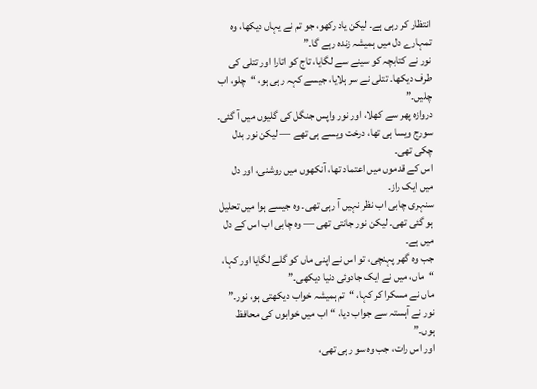انتظار کر رہی ہے۔ لیکن یاد رکھو، جو تم نے یہاں دیکھا، وہ تمہارے دل میں ہمیشہ زندہ رہے گا۔”
نور نے کتابچہ کو سینے سے لگایا، تاج کو اتارا اور تتلی کی طرف دیکھا۔ تتلی نے سر ہلایا، جیسے کہہ رہی ہو، “چلو، اب چلیں۔”
دروازہ پھر سے کھلا، اور نور واپس جنگل کی گلیوں میں آ گئی۔ سورج ویسا ہی تھا، درخت ویسے ہی تھے — لیکن نور بدل چکی تھی۔
اس کے قدموں میں اعتماد تھا، آنکھوں میں روشنی، اور دل میں ایک راز۔
سنہری چابی اب نظر نہیں آ رہی تھی۔ وہ جیسے ہوا میں تحلیل ہو گئی تھی۔ لیکن نور جانتی تھی — وہ چابی اب اس کے دل میں ہے۔
جب وہ گھر پہنچی، تو اس نے اپنی ماں کو گلے لگایا اور کہا، “ماں، میں نے ایک جادوئی دنیا دیکھی۔”
ماں نے مسکرا کر کہا، “تم ہمیشہ خواب دیکھتی ہو، نور۔”
نور نے آہستہ سے جواب دیا، “اب میں خوابوں کی محافظ ہوں۔”
اور اس رات، جب وہ سو رہی تھی،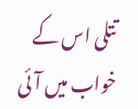تتلی اس کے خواب میں آئی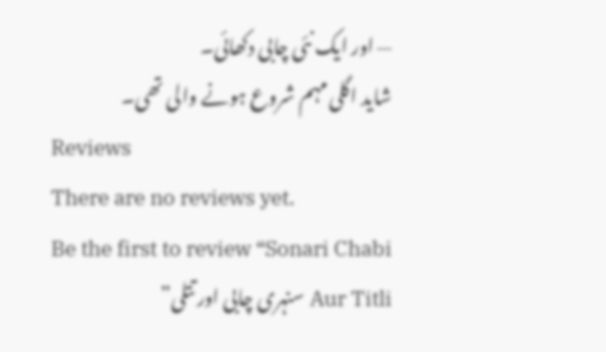— اور ایک نئی چابی دکھائی۔
شاید اگلی مہم شروع ہونے والی تھی۔
Reviews
There are no reviews yet.
Be the first to review “Sonari Chabi Aur Titli سنہری چابی اور تتلی”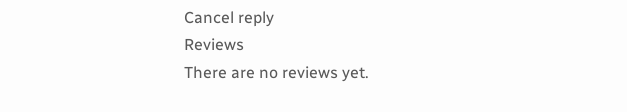Cancel reply
Reviews
There are no reviews yet.